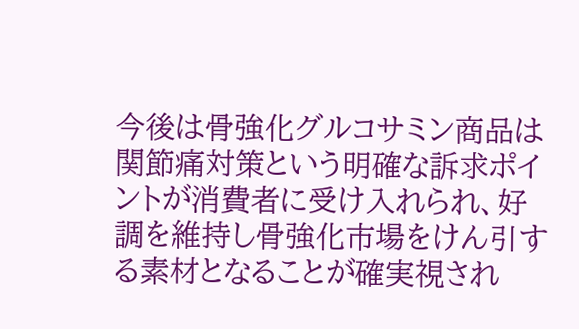今後は骨強化グルコサミン商品は関節痛対策という明確な訴求ポイントが消費者に受け入れられ、好調を維持し骨強化市場をけん引する素材となることが確実視され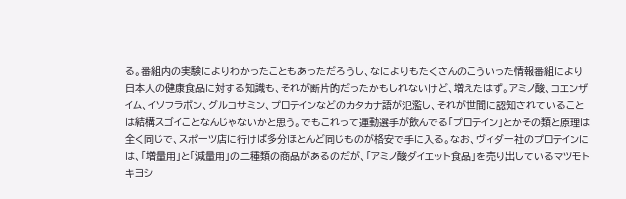る。番組内の実験によりわかったこともあっただろうし、なによりもたくさんのこういった情報番組により日本人の健康食品に対する知識も、それが断片的だったかもしれないけど、増えたはず。アミノ酸、コエンザイム、イソフラボン、グルコサミン、プロテインなどのカタカナ語が氾濫し、それが世間に認知されていることは結構スゴイことなんじゃないかと思う。でもこれって運動選手が飲んでる「プロテイン」とかその類と原理は全く同じで、スポーツ店に行けば多分ほとんど同じものが格安で手に入る。なお、ヴィダー社のプロテインには、「増量用」と「減量用」の二種類の商品があるのだが、「アミノ酸ダイエット食品」を売り出しているマツモトキヨシ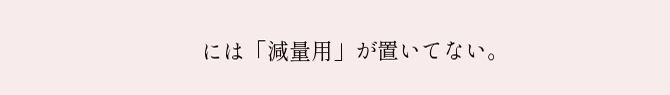には「減量用」が置いてない。